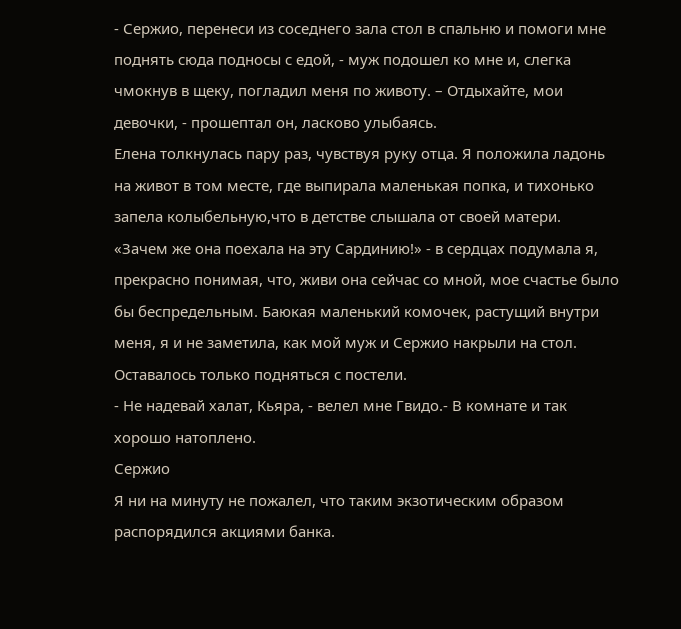- Сержио, перенеси из соседнего зала стол в спальню и помоги мне поднять сюда подносы с едой, - муж подошел ко мне и, слегка чмокнув в щеку, погладил меня по животу. – Отдыхайте, мои девочки, - прошептал он, ласково улыбаясь.
Елена толкнулась пару раз, чувствуя руку отца. Я положила ладонь на живот в том месте, где выпирала маленькая попка, и тихонько запела колыбельную,что в детстве слышала от своей матери.
«Зачем же она поехала на эту Сардинию!» - в сердцах подумала я, прекрасно понимая, что, живи она сейчас со мной, мое счастье было бы беспредельным. Баюкая маленький комочек, растущий внутри меня, я и не заметила, как мой муж и Сержио накрыли на стол. Оставалось только подняться с постели.
- Не надевай халат, Кьяра, - велел мне Гвидо.- В комнате и так хорошо натоплено.
Сержио
Я ни на минуту не пожалел, что таким экзотическим образом распорядился акциями банка.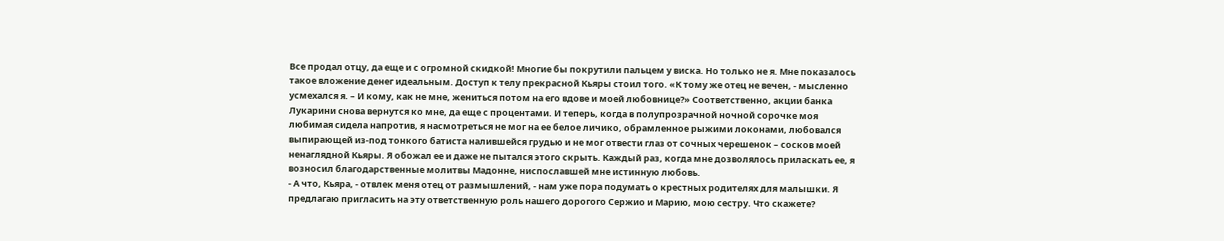Все продал отцу, да еще и с огромной скидкой! Многие бы покрутили пальцем у виска. Но только не я. Мне показалось такое вложение денег идеальным. Доступ к телу прекрасной Кьяры стоил того. «К тому же отец не вечен, - мысленно усмехался я. – И кому, как не мне, жениться потом на его вдове и моей любовнице?» Соответственно, акции банка Лукарини снова вернутся ко мне, да еще с процентами. И теперь, когда в полупрозрачной ночной сорочке моя любимая сидела напротив, я насмотреться не мог на ее белое личико, обрамленное рыжими локонами, любовался выпирающей из-под тонкого батиста налившейся грудью и не мог отвести глаз от сочных черешенок – сосков моей ненаглядной Кьяры. Я обожал ее и даже не пытался этого скрыть. Каждый раз, когда мне дозволялось приласкать ее, я возносил благодарственные молитвы Мадонне, ниспославшей мне истинную любовь.
- А что, Кьяра, - отвлек меня отец от размышлений, - нам уже пора подумать о крестных родителях для малышки. Я предлагаю пригласить на эту ответственную роль нашего дорогого Сержио и Марию, мою сестру. Что скажете?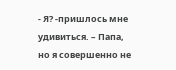- Я? -пришлось мне удивиться. – Папа, но я совершенно не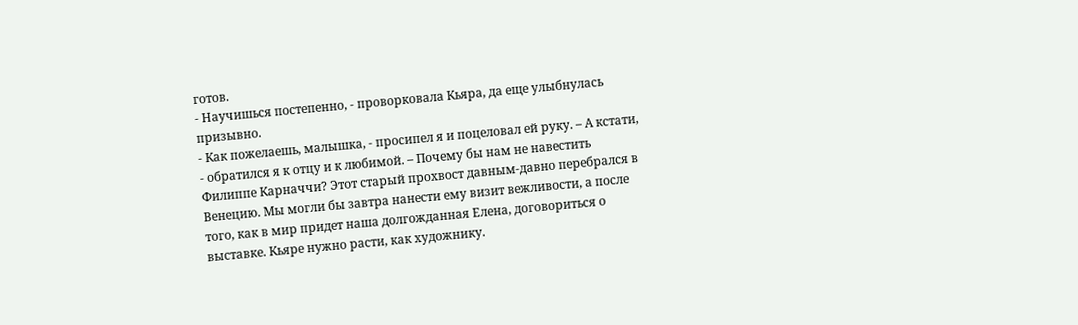готов.
- Научишься постепенно, - проворковала Кьяра, да еще улыбнулась призывно.
- Как пожелаешь, малышка, - просипел я и поцеловал ей руку. – А кстати, - обратился я к отцу и к любимой. – Почему бы нам не навестить Филиппе Карначчи? Этот старый прохвост давным-давно перебрался в Венецию. Мы могли бы завтра нанести ему визит вежливости, а после того, как в мир придет наша долгожданная Елена, договориться о выставке. Кьяре нужно расти, как художнику.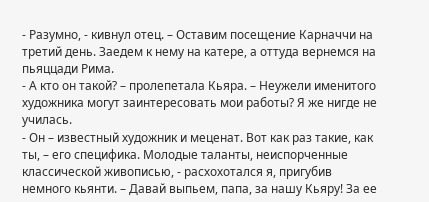- Разумно, - кивнул отец. – Оставим посещение Карначчи на третий день. Заедем к нему на катере, а оттуда вернемся на пьяццади Рима.
- А кто он такой? – пролепетала Кьяра. – Неужели именитого художника могут заинтересовать мои работы? Я же нигде не училась.
- Он – известный художник и меценат. Вот как раз такие, как ты, – его специфика. Молодые таланты, неиспорченные классической живописью, - расхохотался я, пригубив немного кьянти. – Давай выпьем, папа, за нашу Кьяру! За ее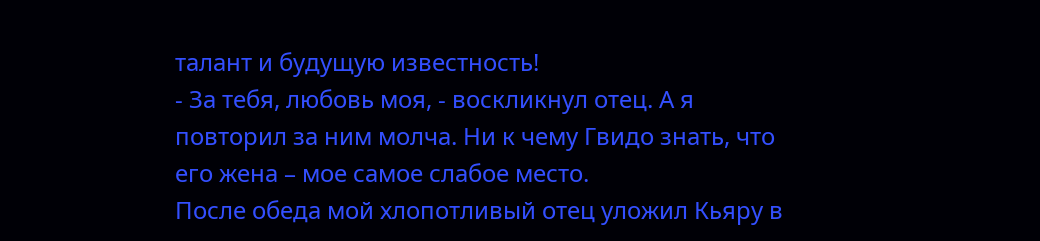талант и будущую известность!
- За тебя, любовь моя, - воскликнул отец. А я повторил за ним молча. Ни к чему Гвидо знать, что его жена – мое самое слабое место.
После обеда мой хлопотливый отец уложил Кьяру в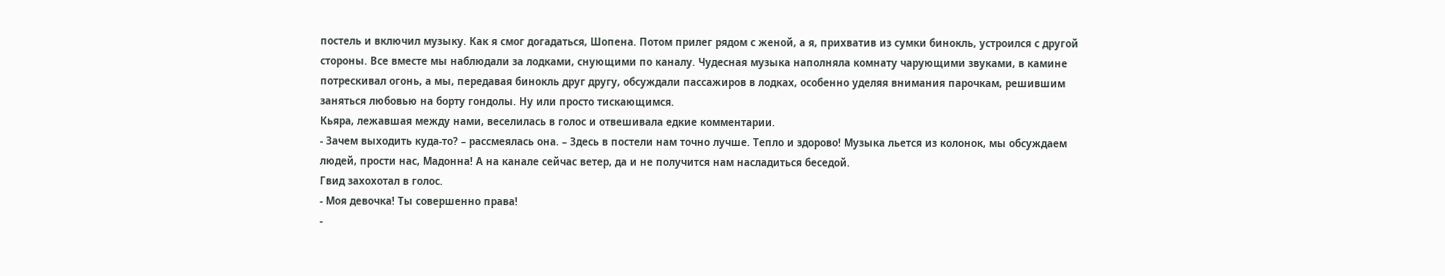постель и включил музыку. Как я смог догадаться, Шопена. Потом прилег рядом с женой, а я, прихватив из сумки бинокль, устроился с другой стороны. Все вместе мы наблюдали за лодками, снующими по каналу. Чудесная музыка наполняла комнату чарующими звуками, в камине потрескивал огонь, а мы, передавая бинокль друг другу, обсуждали пассажиров в лодках, особенно уделяя внимания парочкам, решившим заняться любовью на борту гондолы. Ну или просто тискающимся.
Кьяра, лежавшая между нами, веселилась в голос и отвешивала едкие комментарии.
- Зачем выходить куда-то? – рассмеялась она. – Здесь в постели нам точно лучше. Тепло и здорово! Музыка льется из колонок, мы обсуждаем людей, прости нас, Мадонна! А на канале сейчас ветер, да и не получится нам насладиться беседой.
Гвид захохотал в голос.
- Моя девочка! Ты совершенно права!
-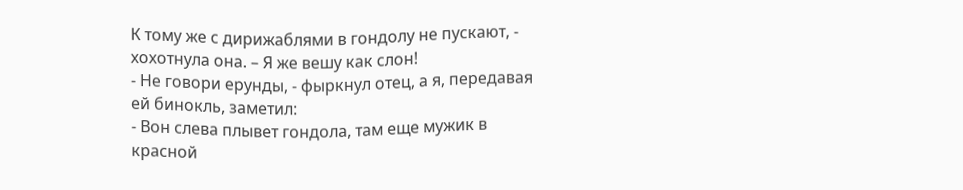К тому же с дирижаблями в гондолу не пускают, - хохотнула она. – Я же вешу как слон!
- Не говори ерунды, - фыркнул отец, а я, передавая ей бинокль, заметил:
- Вон слева плывет гондола, там еще мужик в красной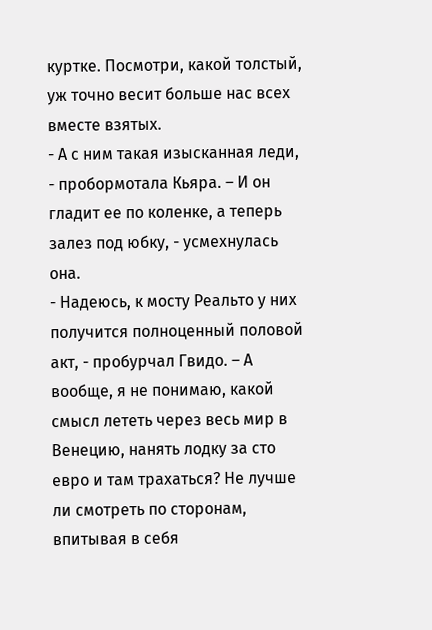куртке. Посмотри, какой толстый, уж точно весит больше нас всех вместе взятых.
- А с ним такая изысканная леди, - пробормотала Кьяра. – И он гладит ее по коленке, а теперь залез под юбку, - усмехнулась она.
- Надеюсь, к мосту Реальто у них получится полноценный половой акт, - пробурчал Гвидо. – А вообще, я не понимаю, какой смысл лететь через весь мир в Венецию, нанять лодку за сто евро и там трахаться? Не лучше ли смотреть по сторонам, впитывая в себя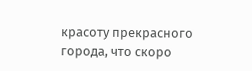красоту прекрасного города, что скоро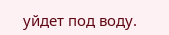уйдет под воду.